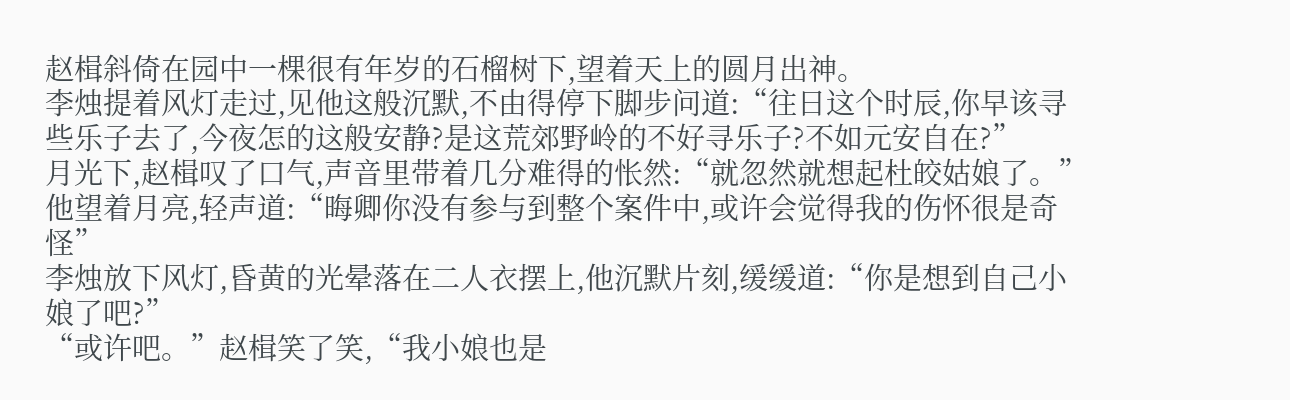赵楫斜倚在园中一棵很有年岁的石榴树下,望着天上的圆月出神。
李烛提着风灯走过,见他这般沉默,不由得停下脚步问道:“往日这个时辰,你早该寻些乐子去了,今夜怎的这般安静?是这荒郊野岭的不好寻乐子?不如元安自在?”
月光下,赵楫叹了口气,声音里带着几分难得的怅然:“就忽然就想起杜皎姑娘了。”
他望着月亮,轻声道:“晦卿你没有参与到整个案件中,或许会觉得我的伤怀很是奇怪”
李烛放下风灯,昏黄的光晕落在二人衣摆上,他沉默片刻,缓缓道:“你是想到自己小娘了吧?”
“或许吧。”赵楫笑了笑,“我小娘也是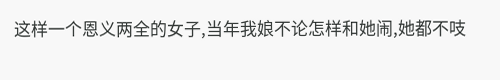这样一个恩义两全的女子,当年我娘不论怎样和她闹,她都不吱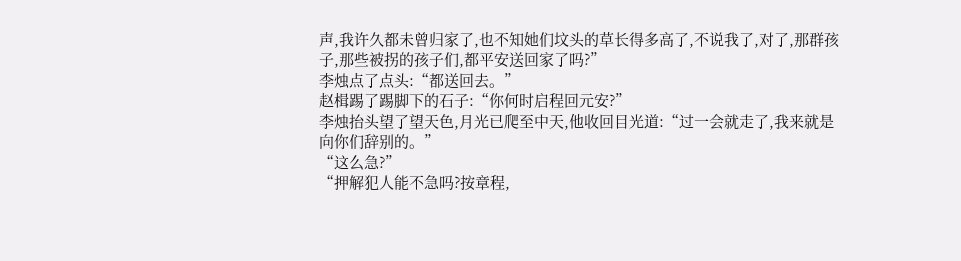声,我许久都未曾归家了,也不知她们坟头的草长得多高了,不说我了,对了,那群孩子,那些被拐的孩子们,都平安送回家了吗?”
李烛点了点头:“都送回去。”
赵楫踢了踢脚下的石子:“你何时启程回元安?”
李烛抬头望了望天色,月光已爬至中天,他收回目光道:“过一会就走了,我来就是向你们辞别的。”
“这么急?”
“押解犯人能不急吗?按章程,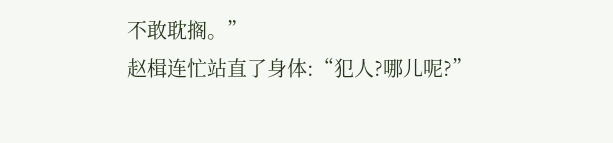不敢耽搁。”
赵楫连忙站直了身体:“犯人?哪儿呢?”